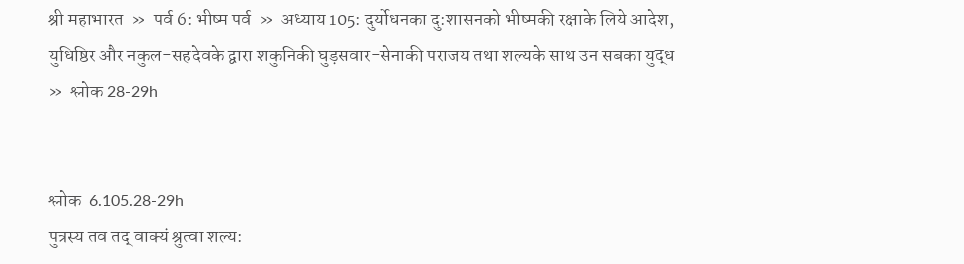श्री महाभारत  »  पर्व 6: भीष्म पर्व  »  अध्याय 105: दुर्योधनका दु:शासनको भीष्मकी रक्षाके लिये आदेश, युधिष्ठिर और नकुल-सहदेवके द्वारा शकुनिकी घुड़सवार-सेनाकी पराजय तथा शल्यके साथ उन सबका युद्ध  »  श्लोक 28-29h


श्लोक  6.105.28-29h
पुत्रस्य तव तद् वाक्यं श्रुत्वा शल्य: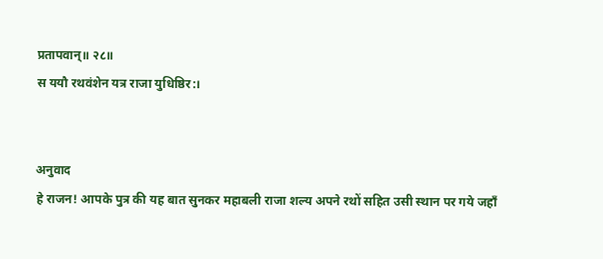प्रतापवान्॥ २८॥
स ययौ रथवंशेन यत्र राजा युधिष्ठिर:।


अनुवाद
हे राजन! आपके पुत्र की यह बात सुनकर महाबली राजा शल्य अपने रथों सहित उसी स्थान पर गये जहाँ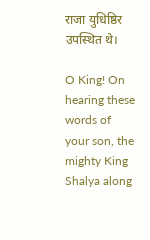राजा युधिष्ठिर उपस्थित थे।

O King! On hearing these words of your son, the mighty King Shalya along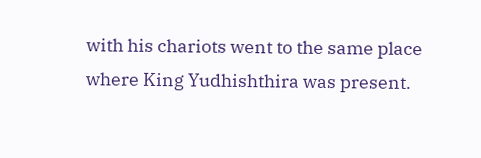with his chariots went to the same place where King Yudhishthira was present.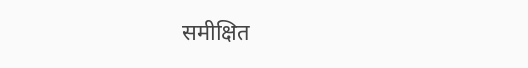समीक्षित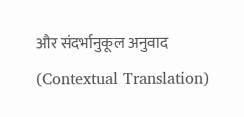और संदर्भानुकूल अनुवाद (Contextual Translation)